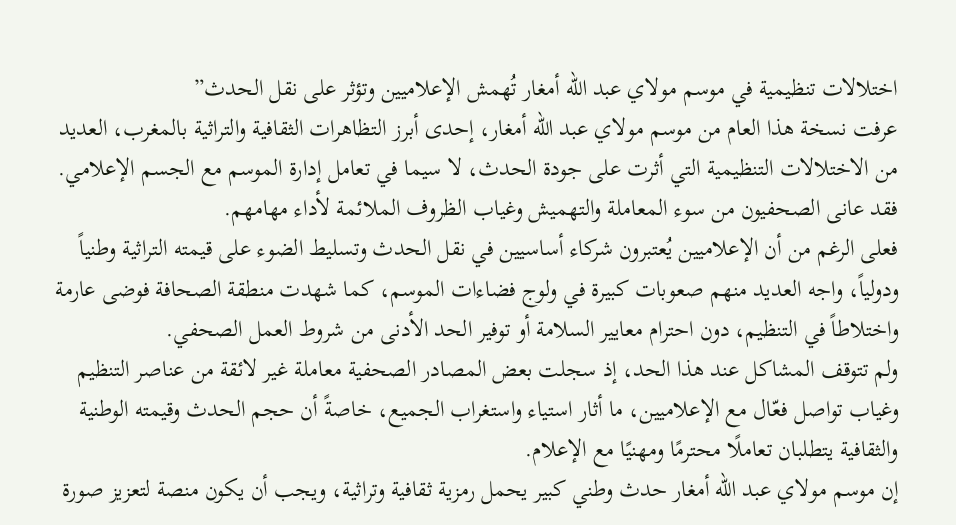اختلالات تنظيمية في موسم مولاي عبد الله أمغار تُهمش الإعلاميين وتؤثر على نقل الحدث”
عرفت نسخة هذا العام من موسم مولاي عبد الله أمغار، إحدى أبرز التظاهرات الثقافية والتراثية بالمغرب، العديد من الاختلالات التنظيمية التي أثرت على جودة الحدث، لا سيما في تعامل إدارة الموسم مع الجسم الإعلامي. فقد عانى الصحفيون من سوء المعاملة والتهميش وغياب الظروف الملائمة لأداء مهامهم.
فعلى الرغم من أن الإعلاميين يُعتبرون شركاء أساسيين في نقل الحدث وتسليط الضوء على قيمته التراثية وطنياً ودولياً، واجه العديد منهم صعوبات كبيرة في ولوج فضاءات الموسم، كما شهدت منطقة الصحافة فوضى عارمة واختلاطاً في التنظيم، دون احترام معايير السلامة أو توفير الحد الأدنى من شروط العمل الصحفي.
ولم تتوقف المشاكل عند هذا الحد، إذ سجلت بعض المصادر الصحفية معاملة غير لائقة من عناصر التنظيم وغياب تواصل فعّال مع الإعلاميين، ما أثار استياء واستغراب الجميع، خاصةً أن حجم الحدث وقيمته الوطنية والثقافية يتطلبان تعاملًا محترمًا ومهنيًا مع الإعلام.
إن موسم مولاي عبد الله أمغار حدث وطني كبير يحمل رمزية ثقافية وتراثية، ويجب أن يكون منصة لتعزيز صورة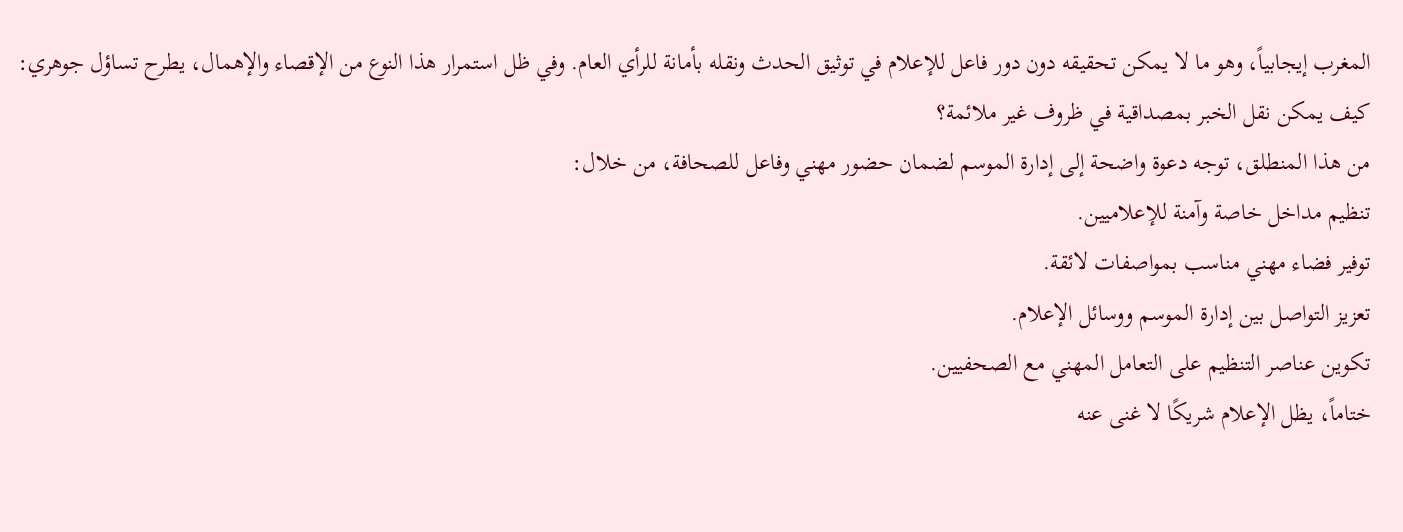المغرب إيجابياً، وهو ما لا يمكن تحقيقه دون دور فاعل للإعلام في توثيق الحدث ونقله بأمانة للرأي العام. وفي ظل استمرار هذا النوع من الإقصاء والإهمال، يطرح تساؤل جوهري: كيف يمكن نقل الخبر بمصداقية في ظروف غير ملائمة؟
من هذا المنطلق، توجه دعوة واضحة إلى إدارة الموسم لضمان حضور مهني وفاعل للصحافة، من خلال:
تنظيم مداخل خاصة وآمنة للإعلاميين.
توفير فضاء مهني مناسب بمواصفات لائقة.
تعزيز التواصل بين إدارة الموسم ووسائل الإعلام.
تكوين عناصر التنظيم على التعامل المهني مع الصحفيين.
ختاماً، يظل الإعلام شريكًا لا غنى عنه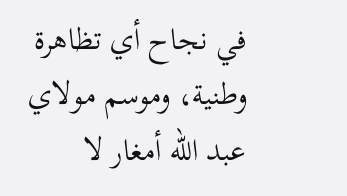في نجاح أي تظاهرة وطنية، وموسم مولاي عبد الله أمغار لا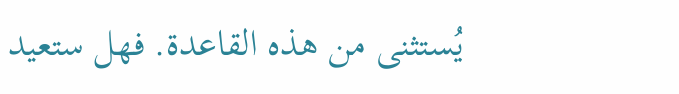يُستثنى من هذه القاعدة. فهل ستعيد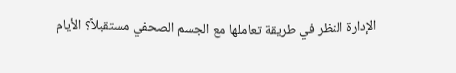الإدارة النظر في طريقة تعاملها مع الجسم الصحفي مستقبلاً؟ الأيام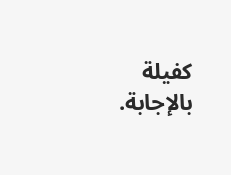كفيلة بالإجابة.